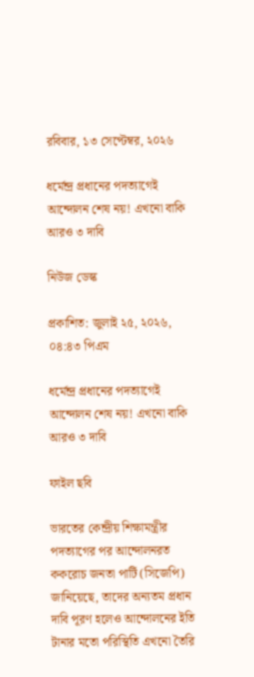রবিবার, ১৩ সেপ্টেম্বর, ২০২৬

ধর্মেন্দ্র প্রধানের পদত্যাগেই আন্দোলন শেষ নয়! এখনো বাকি আরও ৩ দাবি

নিউজ ডেস্ক

প্রকাশিত: জুলাই ২৫, ২০২৬, ০৪:৪৩ পিএম

ধর্মেন্দ্র প্রধানের পদত্যাগেই আন্দোলন শেষ নয়! এখনো বাকি আরও ৩ দাবি

ফাইল ছবি

ভারতের কেন্দ্রীয় শিক্ষামন্ত্রীর পদত্যাগের পর আন্দোলনরত ককরোচ জনতা পার্টি (সিজেপি) জানিয়েছে, তাদের অন্যতম প্রধান দাবি পূরণ হলেও আন্দোলনের ইতি টানার মতো পরিস্থিতি এখনো তৈরি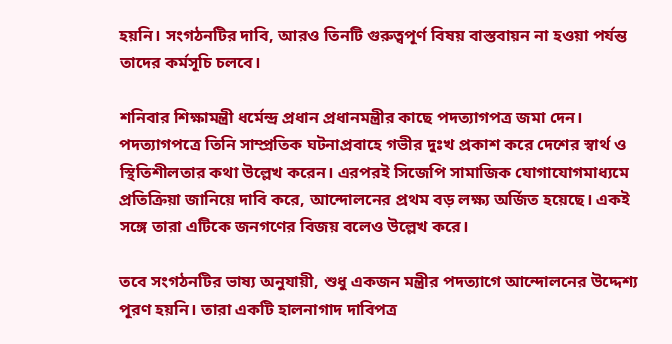হয়নি। সংগঠনটির দাবি, আরও তিনটি গুরুত্বপূর্ণ বিষয় বাস্তবায়ন না হওয়া পর্যন্ত তাদের কর্মসূচি চলবে।

শনিবার শিক্ষামন্ত্রী ধর্মেন্দ্র প্রধান প্রধানমন্ত্রীর কাছে পদত্যাগপত্র জমা দেন। পদত্যাগপত্রে তিনি সাম্প্রতিক ঘটনাপ্রবাহে গভীর দুঃখ প্রকাশ করে দেশের স্বার্থ ও স্থিতিশীলতার কথা উল্লেখ করেন। এরপরই সিজেপি সামাজিক যোগাযোগমাধ্যমে প্রতিক্রিয়া জানিয়ে দাবি করে, আন্দোলনের প্রথম বড় লক্ষ্য অর্জিত হয়েছে। একই সঙ্গে তারা এটিকে জনগণের বিজয় বলেও উল্লেখ করে।

তবে সংগঠনটির ভাষ্য অনুযায়ী, শুধু একজন মন্ত্রীর পদত্যাগে আন্দোলনের উদ্দেশ্য পূরণ হয়নি। তারা একটি হালনাগাদ দাবিপত্র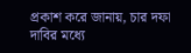প্রকাশ করে জানায়, চার দফা দাবির মধ্যে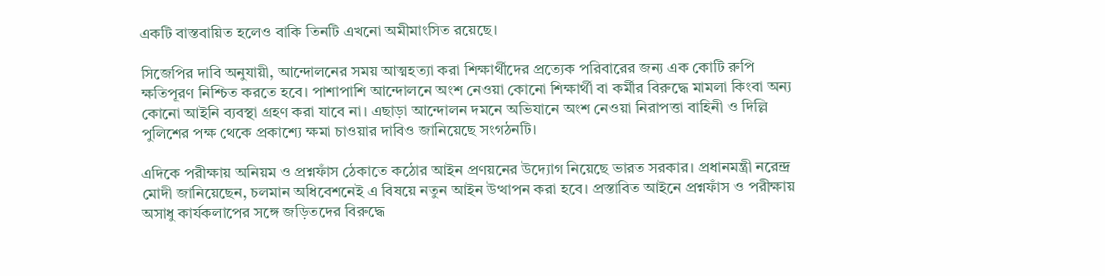একটি বাস্তবায়িত হলেও বাকি তিনটি এখনো অমীমাংসিত রয়েছে।

সিজেপির দাবি অনুযায়ী, আন্দোলনের সময় আত্মহত্যা করা শিক্ষার্থীদের প্রত্যেক পরিবারের জন্য এক কোটি রুপি ক্ষতিপূরণ নিশ্চিত করতে হবে। পাশাপাশি আন্দোলনে অংশ নেওয়া কোনো শিক্ষার্থী বা কর্মীর বিরুদ্ধে মামলা কিংবা অন্য কোনো আইনি ব্যবস্থা গ্রহণ করা যাবে না। এছাড়া আন্দোলন দমনে অভিযানে অংশ নেওয়া নিরাপত্তা বাহিনী ও দিল্লি পুলিশের পক্ষ থেকে প্রকাশ্যে ক্ষমা চাওয়ার দাবিও জানিয়েছে সংগঠনটি।

এদিকে পরীক্ষায় অনিয়ম ও প্রশ্নফাঁস ঠেকাতে কঠোর আইন প্রণয়নের উদ্যোগ নিয়েছে ভারত সরকার। প্রধানমন্ত্রী নরেন্দ্র মোদী জানিয়েছেন, চলমান অধিবেশনেই এ বিষয়ে নতুন আইন উত্থাপন করা হবে। প্রস্তাবিত আইনে প্রশ্নফাঁস ও পরীক্ষায় অসাধু কার্যকলাপের সঙ্গে জড়িতদের বিরুদ্ধে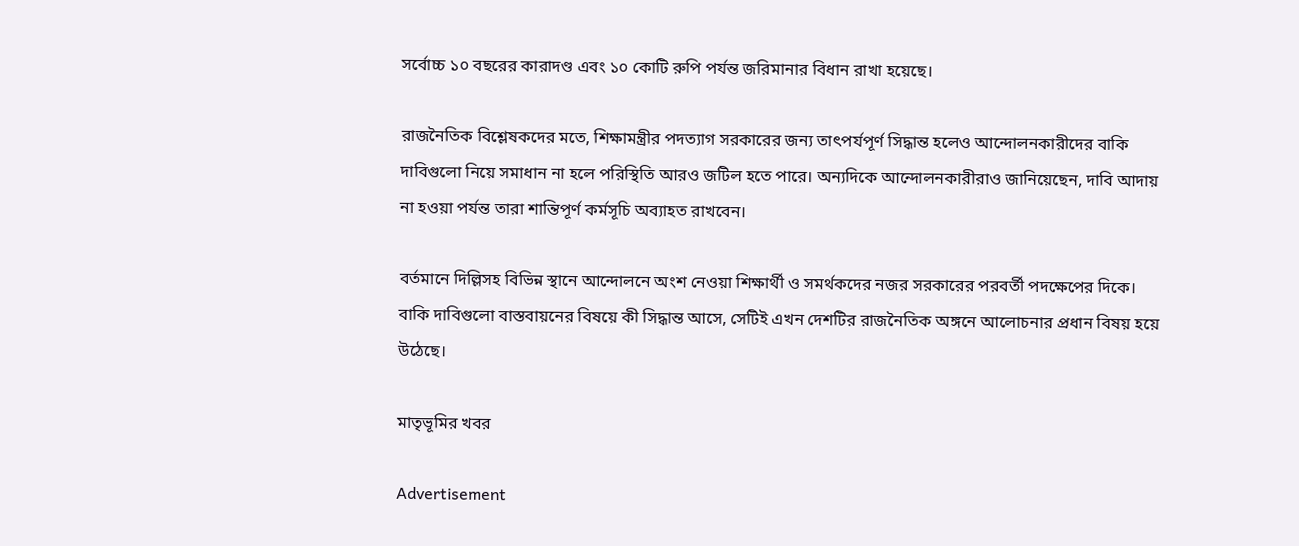সর্বোচ্চ ১০ বছরের কারাদণ্ড এবং ১০ কোটি রুপি পর্যন্ত জরিমানার বিধান রাখা হয়েছে।

রাজনৈতিক বিশ্লেষকদের মতে, শিক্ষামন্ত্রীর পদত্যাগ সরকারের জন্য তাৎপর্যপূর্ণ সিদ্ধান্ত হলেও আন্দোলনকারীদের বাকি দাবিগুলো নিয়ে সমাধান না হলে পরিস্থিতি আরও জটিল হতে পারে। অন্যদিকে আন্দোলনকারীরাও জানিয়েছেন, দাবি আদায় না হওয়া পর্যন্ত তারা শান্তিপূর্ণ কর্মসূচি অব্যাহত রাখবেন।

বর্তমানে দিল্লিসহ বিভিন্ন স্থানে আন্দোলনে অংশ নেওয়া শিক্ষার্থী ও সমর্থকদের নজর সরকারের পরবর্তী পদক্ষেপের দিকে। বাকি দাবিগুলো বাস্তবায়নের বিষয়ে কী সিদ্ধান্ত আসে, সেটিই এখন দেশটির রাজনৈতিক অঙ্গনে আলোচনার প্রধান বিষয় হয়ে উঠেছে।

মাতৃভূমির খবর

Advertisement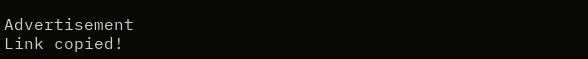Advertisement
Link copied!